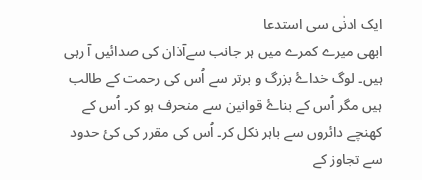ایک ادنٰی سی استدعا
ابھی میرے کمرے میں ہر جانب سےآذان کی صدائیں آ رہی ہیں۔ لوگ خداۓ بزرگ و برتر سے اُس کی رحمت کے طالب ہیں مگر اُس کے بناۓ قوانین سے منحرف ہو کر۔ اُس کے کھنچے دائروں سے باہر نکل کر۔ اُس کی مقرر کی کئ حدود سے تجاوز کے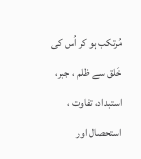مُرتکب ہو کر اُس کی خَلق سے ظلم ، جبر، استبداد، تفاوت ، استحصال اور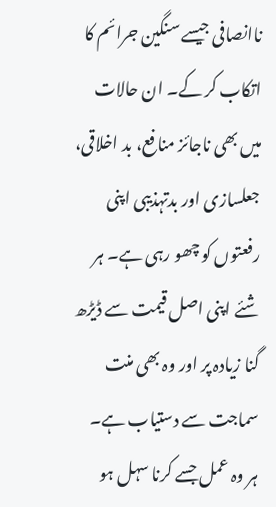ناانصافی جیسے سنگین جرائم کا اتکاب کر کے۔ ان حالات میں بھی ناجائز منافع، بد اخلاقی، جعلسازی اور بدتہذیبی اپنی رفعتوں کو چھو رہی ہے۔ ہر شئے اپنی اصل قیمت سے ڈیڑھ گنا زیادہ پر اور وہ بھی منت سماجت سے دستیاب ہے۔
ہر وہ عمل جسے کرنا سہل ہو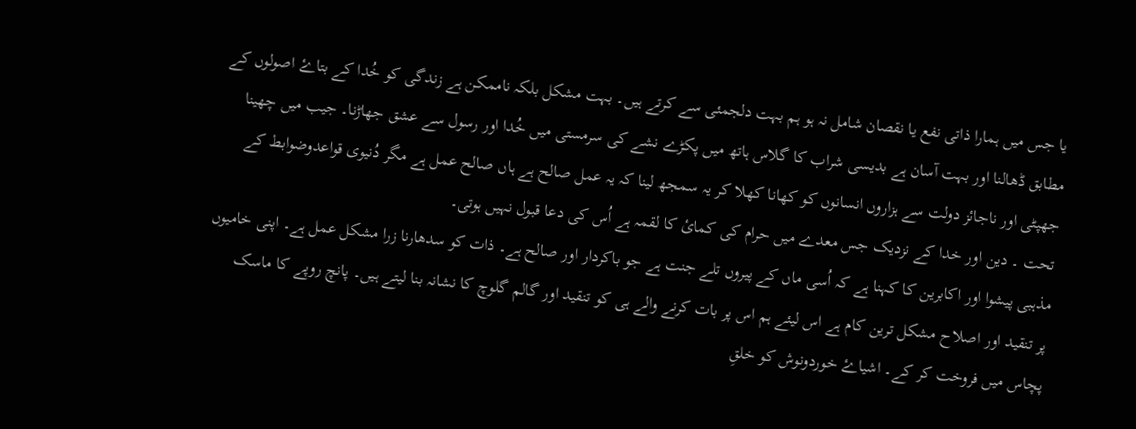یا جس میں ہمارا ذاتی نفع یا نقصان شامل نہ ہو ہم بہت دلجمئی سے کرتے ہیں۔ بہت مشکل بلکہ ناممکن ہے زندگی کو خُدا کے بتاۓ اصولوں کے مطابق ڈھالنا اور بہت آسان ہے بدیسی شراب کا گلاس ہاتھ میں پکڑے نشے کی سرمستی میں خُدا اور رسول سے عشق جھاڑنا۔ جیب میں چھینا جھپٹی اور ناجائز دولت سے ہزاروں انسانوں کو کھانا کھلا کر یہ سمجھ لینا کہ یہ عمل صالح ہے ہاں صالح عمل ہے مگر دُنیوی قواعدوضوابط کے تحت ۔ دین اور خدا کے نزدیک جس معدے میں حرام کی کمائ کا لقمہ ہے اُس کی دعا قبول نہیں ہوتی۔
مذہبی پیشوا اور اکابرین کا کہنا ہے کہ اُسی ماں کے پیروں تلے جنت ہے جو باکردار اور صالح ہے۔ ذات کو سدھارنا زرا مشکل عمل ہے۔ اپنی خامیوں پر تنقید اور اصلاح مشکل ترین کام ہے اس لیئے ہم اس پر بات کرنے والے ہی کو تنقید اور گالم گلوچ کا نشانہ بنا لیتے ہیں۔ پانچ روپے کا ماسک پچاس میں فروخت کر کے۔ اشیاۓ خوردونوش کو خلقِ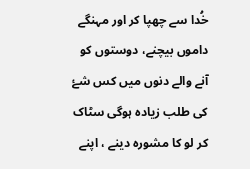خُدا سے چھپا کر اور مہنگے داموں بیچنے، دوستوں کو آنے والے دنوں میں کس شۓ کی طلب زیادہ ہوگی سٹاک کر لو کا مشورہ دینے ، اپنے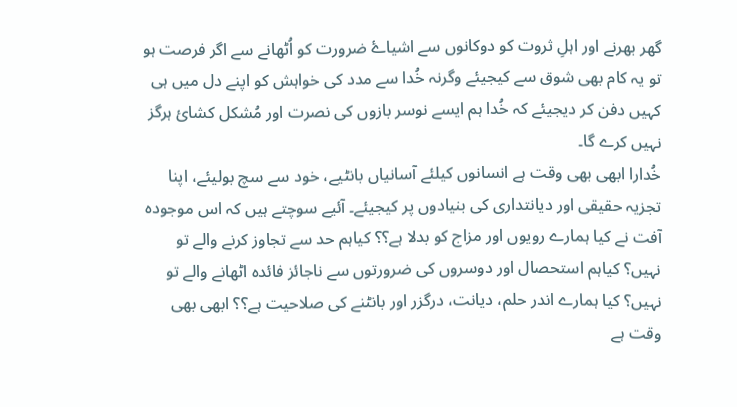گھر بھرنے اور اہلِ ثروت کو دوکانوں سے اشیاۓ ضرورت کو اُٹھانے سے اگر فرصت ہو تو یہ کام بھی شوق سے کیجیئے وگرنہ خُدا سے مدد کی خواہش کو اپنے دل میں ہی کہیں دفن کر دیجیئے کہ خُدا ہم ایسے نوسر بازوں کی نصرت اور مُشکل کشائ ہرگز نہیں کرے گا۔
خُدارا ابھی بھی وقت ہے انسانوں کیلئے آسانیاں بانٹیے، خود سے سچ بولیئے، اپنا تجزیہ حقیقی اور دیانتداری کی بنیادوں پر کیجیئے۔ آئیے سوچتے ہیں کہ اس موجودہ آفت نے کیا ہمارے رویوں اور مزاج کو بدلا ہے؟؟ کیاہم حد سے تجاوز کرنے والے تو نہیں؟ کیاہم استحصال اور دوسروں کی ضرورتوں سے ناجائز فائدہ اٹھانے والے تو نہیں؟ کیا ہمارے اندر حلم، دیانت، درگزر اور بانٹنے کی صلاحیت ہے؟؟ ابھی بھی وقت ہے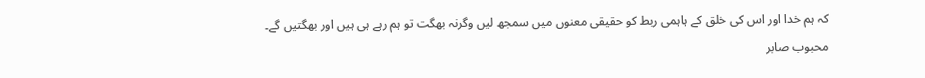کہ ہم خدا اور اس کی خلق کے ہاہمی ربط کو حقیقی معنوں میں سمجھ لیں وگرنہ بھگت تو ہم رہے ہی ہیں اور بھگتیں گے۔
محبوب صابر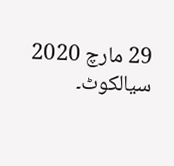29 مارچ 2020 سیالکوٹ۔